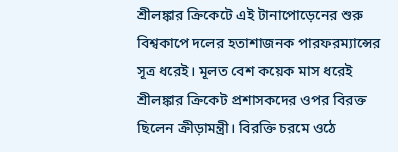শ্রীলঙ্কার ক্রিকেটে এই টানাপোড়েনের শুরু বিশ্বকাপে দলের হতাশাজনক পারফরম্যান্সের সূত্র ধরেই। মূলত বেশ কয়েক মাস ধরেই শ্রীলঙ্কার ক্রিকেট প্রশাসকদের ওপর বিরক্ত ছিলেন ক্রীড়ামন্ত্রী। বিরক্তি চরমে ওঠে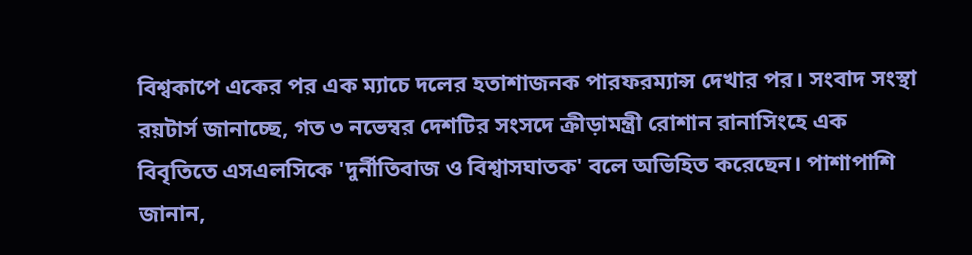বিশ্বকাপে একের পর এক ম্যাচে দলের হতাশাজনক পারফরম্যান্স দেখার পর। সংবাদ সংস্থা রয়টার্স জানাচ্ছে, গত ৩ নভেম্বর দেশটির সংসদে ক্রীড়ামন্ত্রী রোশান রানাসিংহে এক বিবৃতিতে এসএলসিকে 'দুর্নীতিবাজ ও বিশ্বাসঘাতক' বলে অভিহিত করেছেন। পাশাপাশি জানান,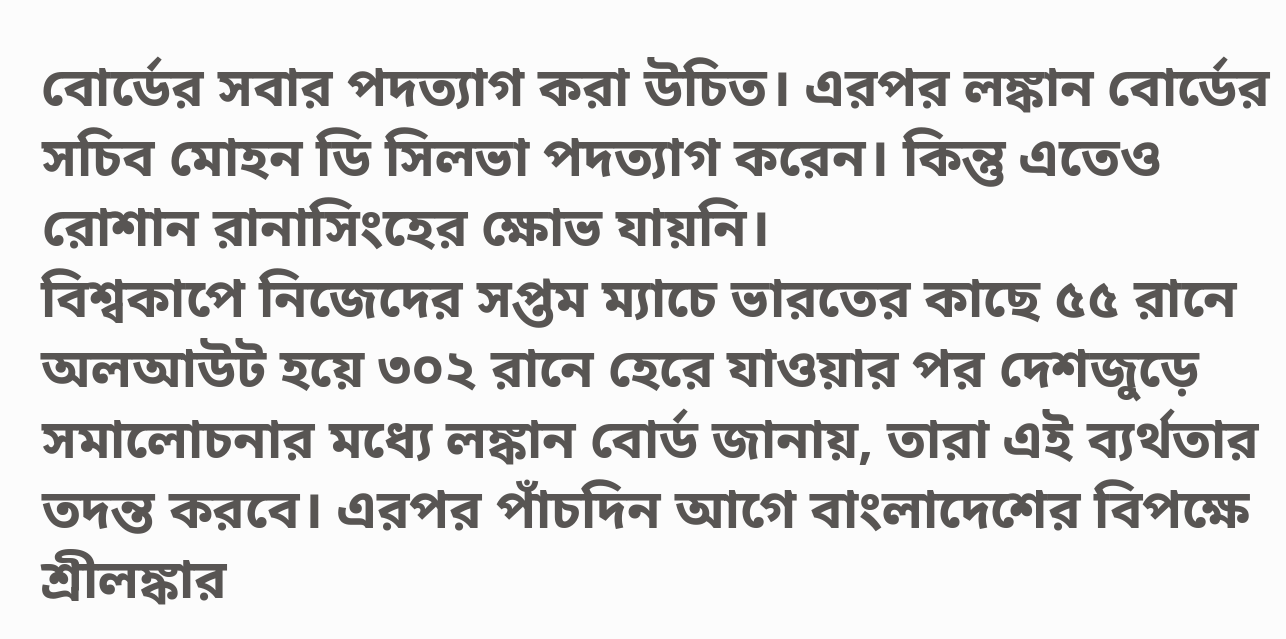বোর্ডের সবার পদত্যাগ করা উচিত। এরপর লঙ্কান বোর্ডের সচিব মোহন ডি সিলভা পদত্যাগ করেন। কিন্তু এতেও রোশান রানাসিংহের ক্ষোভ যায়নি।
বিশ্বকাপে নিজেদের সপ্তম ম্যাচে ভারতের কাছে ৫৫ রানে অলআউট হয়ে ৩০২ রানে হেরে যাওয়ার পর দেশজুড়ে সমালোচনার মধ্যে লঙ্কান বোর্ড জানায়, তারা এই ব্যর্থতার তদন্ত করবে। এরপর পাঁচদিন আগে বাংলাদেশের বিপক্ষে শ্রীলঙ্কার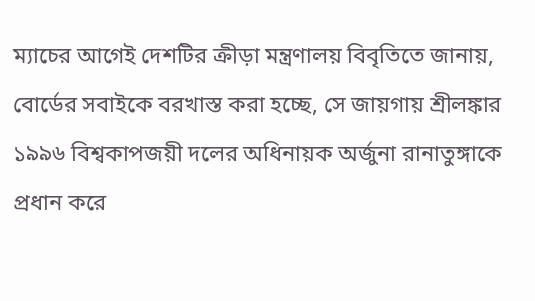ম্যাচের আগেই দেশটির ক্রীড়া মন্ত্রণালয় বিবৃতিতে জানায়, বোর্ডের সবাইকে বরখাস্ত করা হচ্ছে, সে জায়গায় শ্রীলঙ্কার ১৯৯৬ বিশ্বকাপজয়ী দলের অধিনায়ক অর্জুনা রানাতুঙ্গাকে প্রধান করে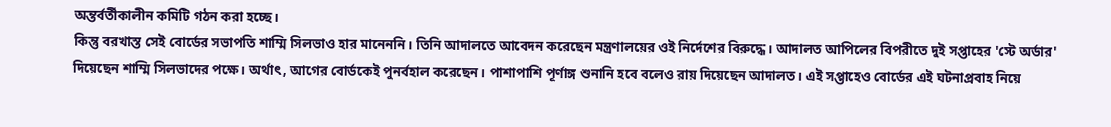অন্তর্বর্তীকালীন কমিটি গঠন করা হচ্ছে।
কিন্তু বরখাস্ত সেই বোর্ডের সভাপতি শাম্মি সিলভাও হার মানেননি। তিনি আদালতে আবেদন করেছেন মন্ত্রণালয়ের ওই নির্দেশের বিরুদ্ধে। আদালত আপিলের বিপরীতে দুই সপ্তাহের 'স্টে অর্ডার' দিয়েছেন শাম্মি সিলভাদের পক্ষে। অর্থাৎ, আগের বোর্ডকেই পুনর্বহাল করেছেন। পাশাপাশি পূর্ণাঙ্গ শুনানি হবে বলেও রায় দিয়েছেন আদালত। এই সপ্তাহেও বোর্ডের এই ঘটনাপ্রবাহ নিয়ে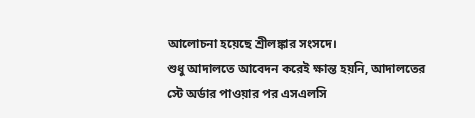আলোচনা হয়েছে শ্রীলঙ্কার সংসদে।
শুধু আদালতে আবেদন করেই ক্ষান্ত হয়নি, আদালতের স্টে অর্ডার পাওয়ার পর এসএলসি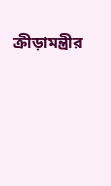ক্রীড়ামন্ত্রীর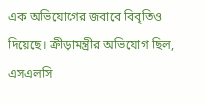এক অভিযোগের জবাবে বিবৃতিও দিয়েছে। ক্রীড়ামন্ত্রীর অভিযোগ ছিল, এসএলসি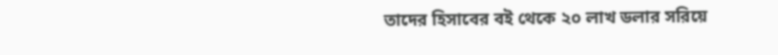তাদের হিসাবের বই থেকে ২০ লাখ ডলার সরিয়ে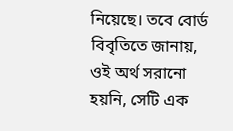নিয়েছে। তবে বোর্ড বিবৃতিতে জানায়, ওই অর্থ সরানো হয়নি, সেটি এক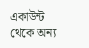একাউন্ট থেকে অন্য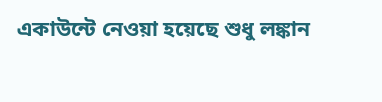একাউন্টে নেওয়া হয়েছে শুধু লঙ্কান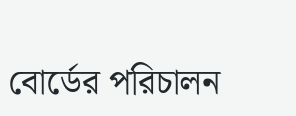বোর্ডের পরিচালন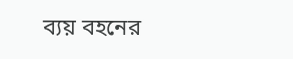ব্যয় বহনের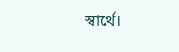স্বার্থে।